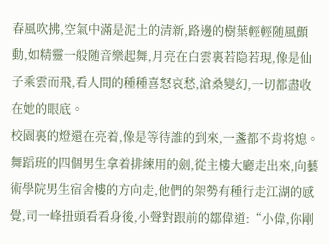春風吹拂,空氣中滿是泥土的清新,路邊的樹葉輕輕随風顫動,如精靈一般随音樂起舞,月亮在白雲裏若隐若現,像是仙子乘雲而飛,看人間的種種喜怒哀愁,滄桑變幻,一切都盡收在她的眼底。
校園裏的燈還在亮着,像是等待誰的到來,一盞都不肯将熄。
舞蹈班的四個男生拿着排練用的劍,從主樓大廳走出來,向藝術學院男生宿舍樓的方向走,他們的架勢有種行走江湖的感覺,司一峰扭頭看看身後,小聲對跟前的鄒偉道:“小偉,你剛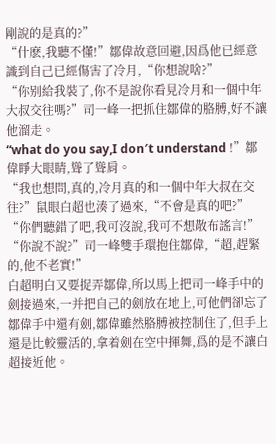剛說的是真的?”
“什麽,我聽不懂!”鄒偉故意回避,因爲他已經意識到自己已經傷害了冷月,“你想說啥?”
“你别給我裝了,你不是說你看見冷月和一個中年大叔交往嗎?”司一峰一把抓住鄒偉的胳膊,好不讓他溜走。
“what do you say,I don′t understand !”鄒偉睜大眼睛,聳了聳肩。
“我也想問,真的,冷月真的和一個中年大叔在交往?”鼠眼白超也湊了過來,“不會是真的吧?”
“你們聽錯了吧,我可沒說,我可不想散布謠言!”
“你說不說?”司一峰雙手環抱住鄒偉,“超,趕緊的,他不老實!”
白超明白又要捉弄鄒偉,所以馬上把司一峰手中的劍接過來,一并把自己的劍放在地上,可他們卻忘了鄒偉手中還有劍,鄒偉雖然胳膊被控制住了,但手上還是比較靈活的,拿着劍在空中揮舞,爲的是不讓白超接近他。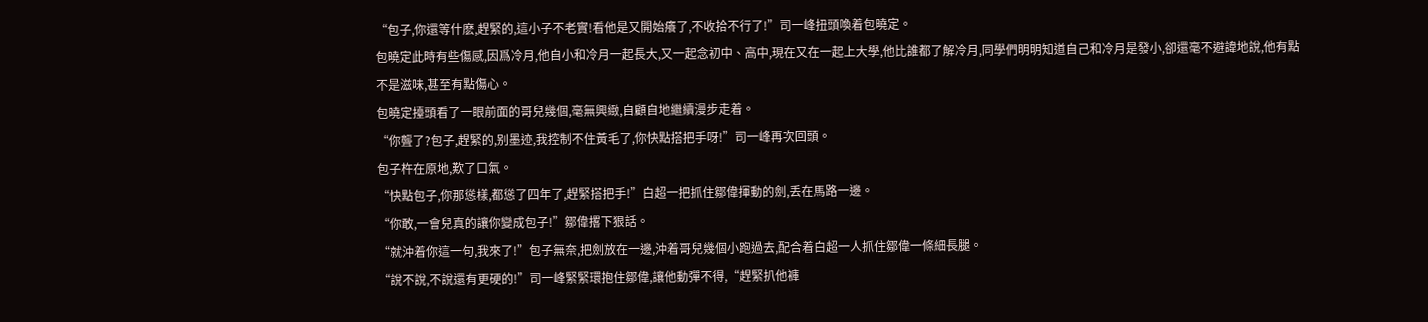“包子,你還等什麽,趕緊的,這小子不老實!看他是又開始癢了,不收拾不行了!”司一峰扭頭喚着包曉定。
包曉定此時有些傷感,因爲冷月,他自小和冷月一起長大,又一起念初中、高中,現在又在一起上大學,他比誰都了解冷月,同學們明明知道自己和冷月是發小,卻還毫不避諱地說,他有點不是滋味,甚至有點傷心。
包曉定擡頭看了一眼前面的哥兒幾個,毫無興緻,自顧自地繼續漫步走着。
“你聾了?包子,趕緊的,别墨迹,我控制不住黃毛了,你快點搭把手呀!”司一峰再次回頭。
包子杵在原地,歎了口氣。
“快點包子,你那慫樣,都慫了四年了,趕緊搭把手!”白超一把抓住鄒偉揮動的劍,丢在馬路一邊。
“你敢,一會兒真的讓你變成包子!”鄒偉撂下狠話。
“就沖着你這一句,我來了!”包子無奈,把劍放在一邊,沖着哥兒幾個小跑過去,配合着白超一人抓住鄒偉一條細長腿。
“說不說,不說還有更硬的!”司一峰緊緊環抱住鄒偉,讓他動彈不得,“趕緊扒他褲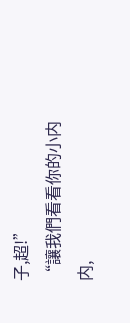子,超!”
“讓我們看看你的小内内,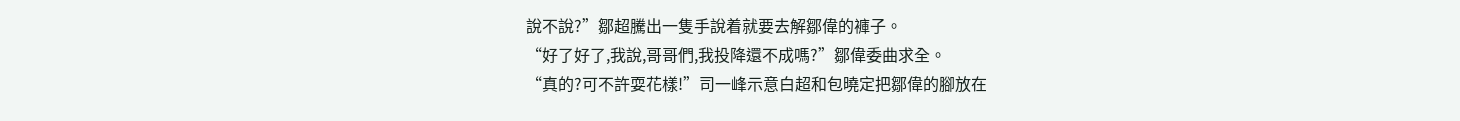說不說?”鄒超騰出一隻手說着就要去解鄒偉的褲子。
“好了好了,我說,哥哥們,我投降還不成嗎?”鄒偉委曲求全。
“真的?可不許耍花樣!”司一峰示意白超和包曉定把鄒偉的腳放在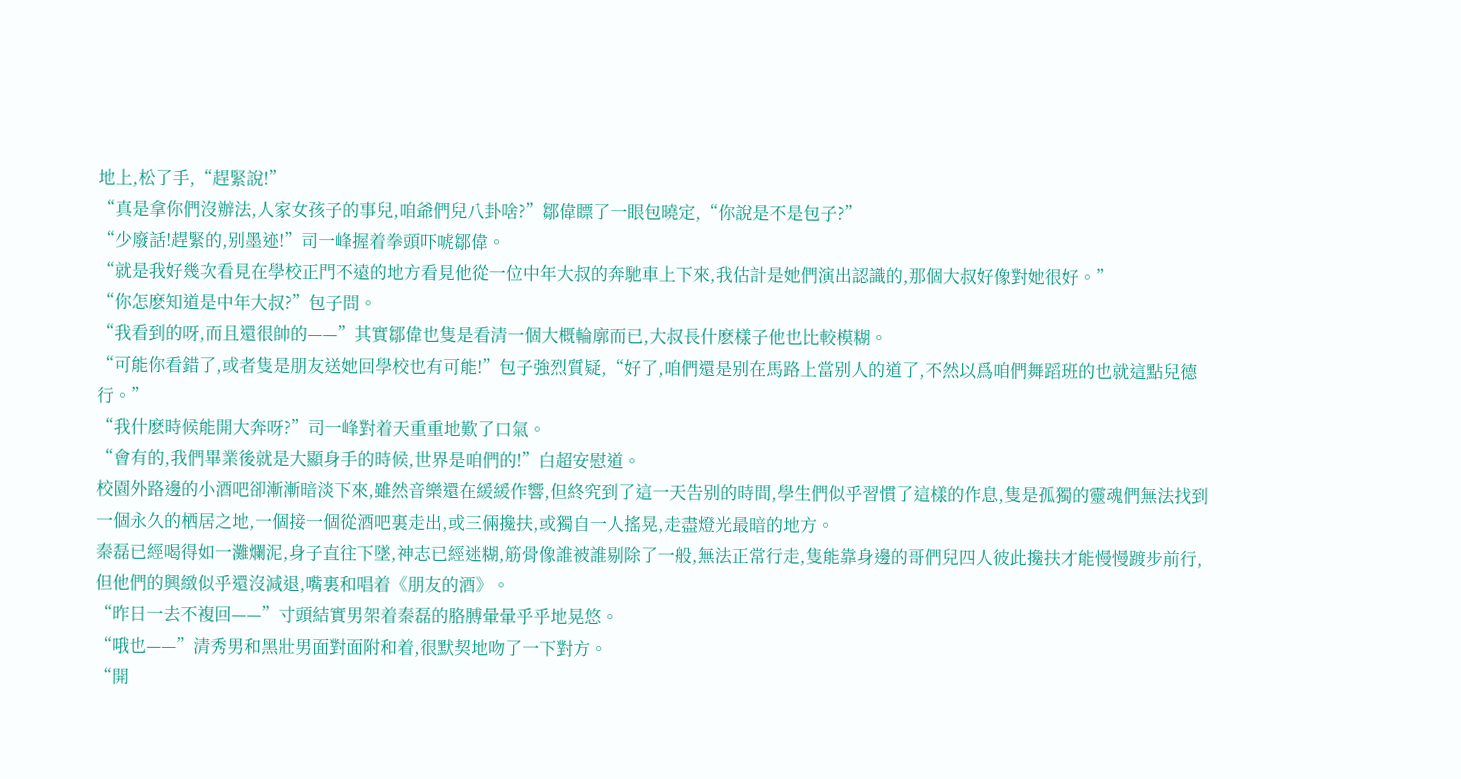地上,松了手,“趕緊說!”
“真是拿你們沒辦法,人家女孩子的事兒,咱爺們兒八卦啥?”鄒偉瞟了一眼包曉定,“你說是不是包子?”
“少廢話!趕緊的,别墨迹!”司一峰握着拳頭吓唬鄒偉。
“就是我好幾次看見在學校正門不遠的地方看見他從一位中年大叔的奔馳車上下來,我估計是她們演出認識的,那個大叔好像對她很好。”
“你怎麽知道是中年大叔?”包子問。
“我看到的呀,而且還很帥的——”其實鄒偉也隻是看清一個大概輪廓而已,大叔長什麽樣子他也比較模糊。
“可能你看錯了,或者隻是朋友送她回學校也有可能!”包子強烈質疑,“好了,咱們還是别在馬路上當别人的道了,不然以爲咱們舞蹈班的也就這點兒德行。”
“我什麽時候能開大奔呀?”司一峰對着天重重地歎了口氣。
“會有的,我們畢業後就是大顯身手的時候,世界是咱們的!”白超安慰道。
校園外路邊的小酒吧卻漸漸暗淡下來,雖然音樂還在緩緩作響,但終究到了這一天告别的時間,學生們似乎習慣了這樣的作息,隻是孤獨的靈魂們無法找到一個永久的栖居之地,一個接一個從酒吧裏走出,或三倆攙扶,或獨自一人搖晃,走盡燈光最暗的地方。
秦磊已經喝得如一灘爛泥,身子直往下墜,神志已經迷糊,筋骨像誰被誰剔除了一般,無法正常行走,隻能靠身邊的哥們兒四人彼此攙扶才能慢慢踱步前行,但他們的興緻似乎還沒減退,嘴裏和唱着《朋友的酒》。
“昨日一去不複回——”寸頭結實男架着秦磊的胳膊暈暈乎乎地晃悠。
“哦也——”清秀男和黑壯男面對面附和着,很默契地吻了一下對方。
“開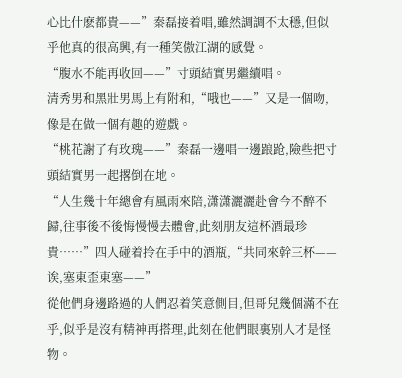心比什麽都貴——”秦磊接着唱,雖然調調不太穩,但似乎他真的很高興,有一種笑傲江湖的感覺。
“腹水不能再收回——”寸頭結實男繼續唱。
清秀男和黑壯男馬上有附和,“哦也——”又是一個吻,像是在做一個有趣的遊戲。
“桃花謝了有玫瑰——”秦磊一邊唱一邊踉跄,險些把寸頭結實男一起撂倒在地。
“人生幾十年總會有風雨來陪,潇潇灑灑赴會今不醉不歸,往事後不後悔慢慢去體會,此刻朋友這杯酒最珍貴……”四人碰着拎在手中的酒瓶,“共同來幹三杯——诶,塞東歪東塞——”
從他們身邊路過的人們忍着笑意側目,但哥兒幾個滿不在乎,似乎是沒有精神再搭理,此刻在他們眼裏别人才是怪物。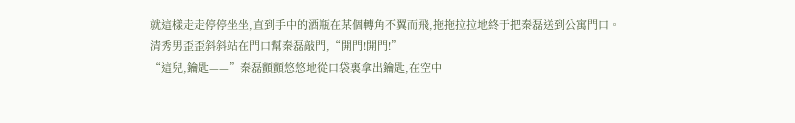就這樣走走停停坐坐,直到手中的酒瓶在某個轉角不翼而飛,拖拖拉拉地終于把秦磊送到公寓門口。
清秀男歪歪斜斜站在門口幫秦磊敲門,“開門!開門!”
“這兒,鑰匙——”秦磊顫顫悠悠地從口袋裏拿出鑰匙,在空中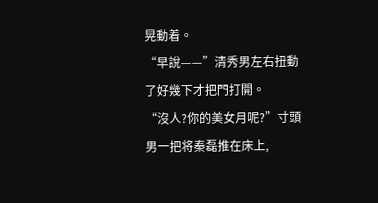晃動着。
“早說——”清秀男左右扭動了好幾下才把門打開。
“沒人?你的美女月呢?”寸頭男一把将秦磊推在床上,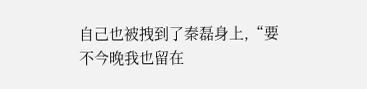自己也被拽到了秦磊身上,“要不今晚我也留在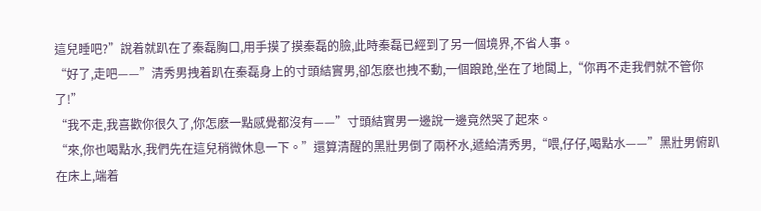這兒睡吧?”說着就趴在了秦磊胸口,用手摸了摸秦磊的臉,此時秦磊已經到了另一個境界,不省人事。
“好了,走吧——”清秀男拽着趴在秦磊身上的寸頭結實男,卻怎麽也拽不動,一個踉跄,坐在了地闆上,“你再不走我們就不管你了!”
“我不走,我喜歡你很久了,你怎麽一點感覺都沒有——”寸頭結實男一邊說一邊竟然哭了起來。
“來,你也喝點水,我們先在這兒稍微休息一下。”還算清醒的黑壯男倒了兩杯水,遞給清秀男,“喂,仔仔,喝點水——”黑壯男俯趴在床上,端着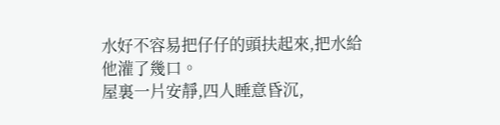水好不容易把仔仔的頭扶起來,把水給他灌了幾口。
屋裏一片安靜,四人睡意昏沉,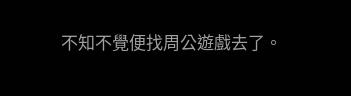不知不覺便找周公遊戲去了。